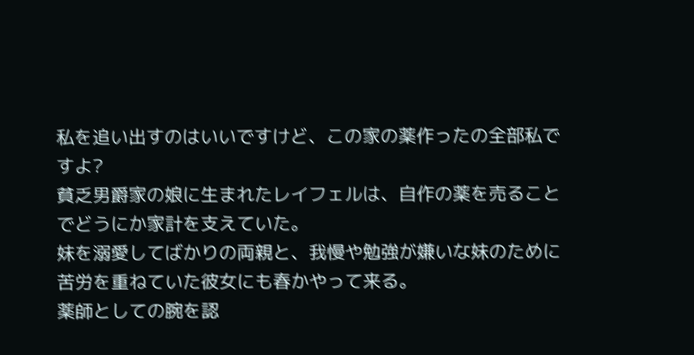私を追い出すのはいいですけど、この家の薬作ったの全部私ですよ?
貧乏男爵家の娘に生まれたレイフェルは、自作の薬を売ることでどうにか家計を支えていた。
妹を溺愛してばかりの両親と、我慢や勉強が嫌いな妹のために苦労を重ねていた彼女にも春かやって来る。
薬師としての腕を認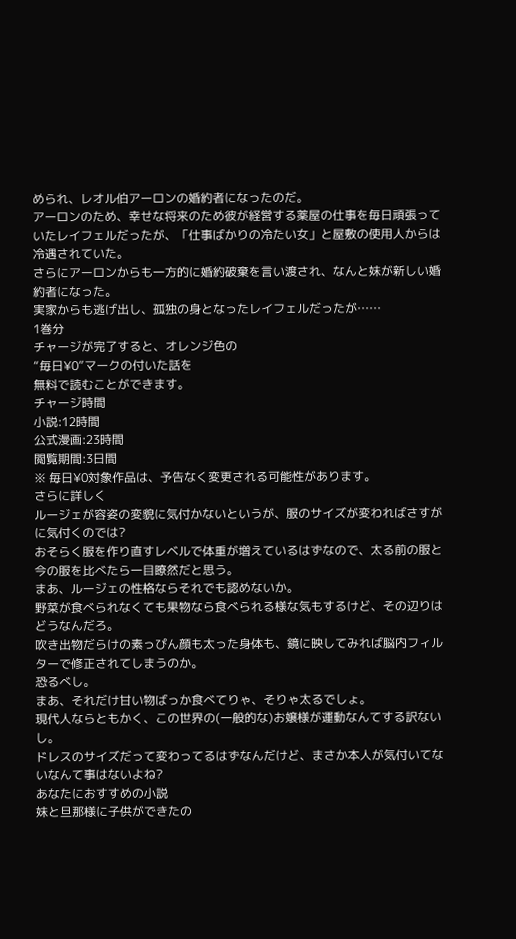められ、レオル伯アーロンの婚約者になったのだ。
アーロンのため、幸せな将来のため彼が経営する薬屋の仕事を毎日頑張っていたレイフェルだったが、「仕事ばかりの冷たい女」と屋敷の使用人からは冷遇されていた。
さらにアーロンからも一方的に婚約破棄を言い渡され、なんと妹が新しい婚約者になった。
実家からも逃げ出し、孤独の身となったレイフェルだったが……
1巻分
チャージが完了すると、オレンジ色の
“毎日¥0”マークの付いた話を
無料で読むことができます。
チャージ時間
小説:12時間
公式漫画:23時間
閲覧期間:3日間
※ 毎日¥0対象作品は、予告なく変更される可能性があります。
さらに詳しく
ルージェが容姿の変貌に気付かないというが、服のサイズが変わればさすがに気付くのでは?
おそらく服を作り直すレベルで体重が増えているはずなので、太る前の服と今の服を比べたら一目瞭然だと思う。
まあ、ルージェの性格ならそれでも認めないか。
野菜が食べられなくても果物なら食べられる様な気もするけど、その辺りはどうなんだろ。
吹き出物だらけの素っぴん顔も太った身体も、鏡に映してみれば脳内フィルターで修正されてしまうのか。
恐るべし。
まあ、それだけ甘い物ばっか食べてりゃ、そりゃ太るでしょ。
現代人ならともかく、この世界の(一般的な)お嬢様が運動なんてする訳ないし。
ドレスのサイズだって変わってるはずなんだけど、まさか本人が気付いてないなんて事はないよね?
あなたにおすすめの小説
妹と旦那様に子供ができたの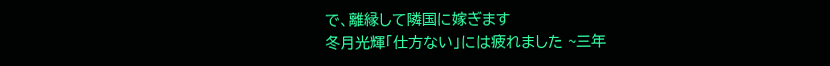で、離縁して隣国に嫁ぎます
冬月光輝「仕方ない」には疲れました ~三年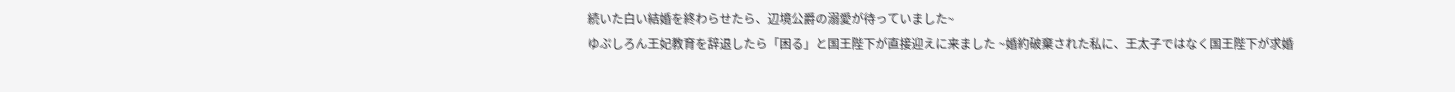続いた白い結婚を終わらせたら、辺境公爵の溺愛が待っていました~
ゆぷしろん王妃教育を辞退したら「困る」と国王陛下が直接迎えに来ました ~婚約破棄された私に、王太子ではなく国王陛下が求婚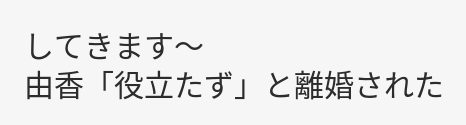してきます〜
由香「役立たず」と離婚された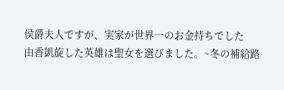侯爵夫人ですが、実家が世界一のお金持ちでした
由香凱旋した英雄は聖女を選びました。~冬の補給路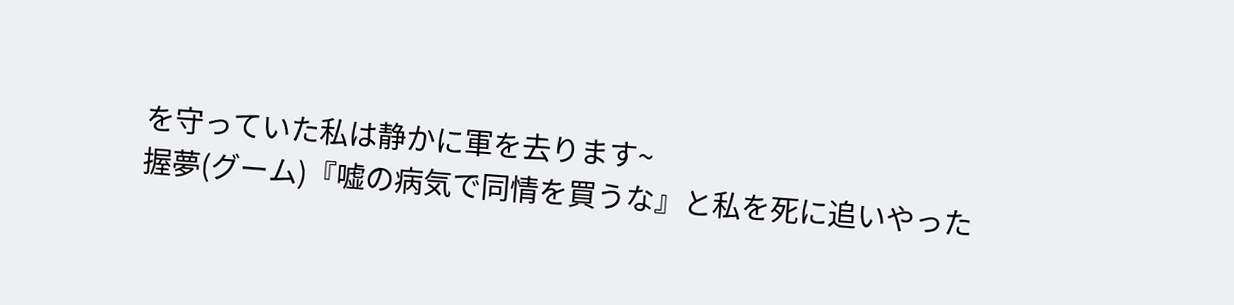を守っていた私は静かに軍を去ります~
握夢(グーム)『嘘の病気で同情を買うな』と私を死に追いやった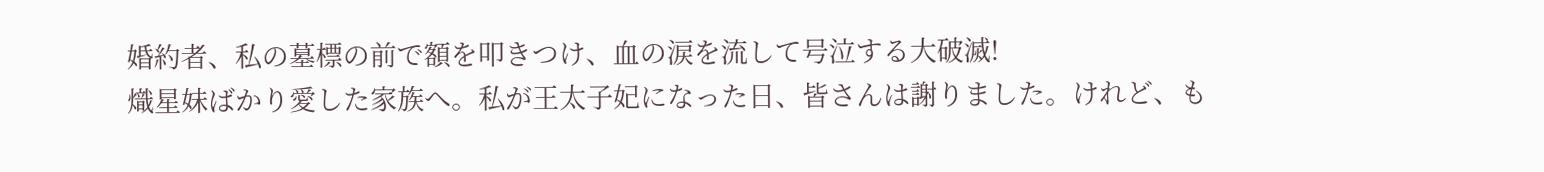婚約者、私の墓標の前で額を叩きつけ、血の涙を流して号泣する大破滅!
熾星妹ばかり愛した家族へ。私が王太子妃になった日、皆さんは謝りました。けれど、も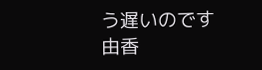う遅いのです
由香